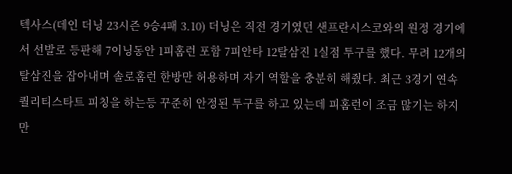텍사스(데인 더닝 23시즌 9승4패 3.10) 더닝은 직전 경기였던 샌프란시스코와의 원정 경기에서 선발로 등판해 7이닝동안 1피홈런 포함 7피안타 12탈삼진 1실점 투구를 했다. 무려 12개의 탈삼진을 잡아내며 솔로홈런 한방만 허용하며 자기 역할을 충분히 해줬다. 최근 3경기 연속 퀄리티스타트 피칭을 하는등 꾸준히 안정된 투구를 하고 있는데 피홈런이 조금 많기는 하지만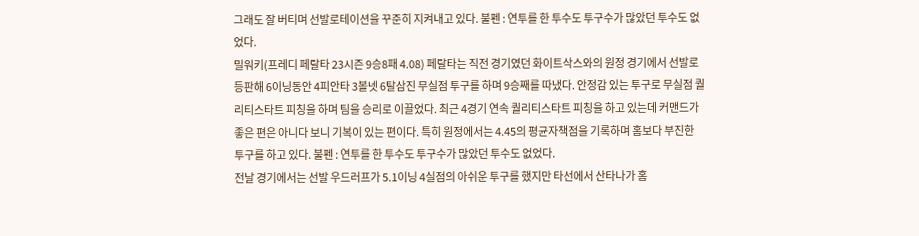그래도 잘 버티며 선발로테이션을 꾸준히 지켜내고 있다. 불펜 : 연투를 한 투수도 투구수가 많았던 투수도 없었다.
밀워키(프레디 페랄타 23시즌 9승8패 4.08) 페랄타는 직전 경기였던 화이트삭스와의 원정 경기에서 선발로 등판해 6이닝동안 4피안타 3볼넷 6탈삼진 무실점 투구를 하며 9승째를 따냈다. 안정감 있는 투구로 무실점 퀄리티스타트 피칭을 하며 팀을 승리로 이끌었다. 최근 4경기 연속 퀄리티스타트 피칭을 하고 있는데 커맨드가 좋은 편은 아니다 보니 기복이 있는 편이다. 특히 원정에서는 4.45의 평균자책점을 기록하며 홈보다 부진한 투구를 하고 있다. 불펜 : 연투를 한 투수도 투구수가 많았던 투수도 없었다.
전날 경기에서는 선발 우드러프가 5.1이닝 4실점의 아쉬운 투구를 했지만 타선에서 산타나가 홈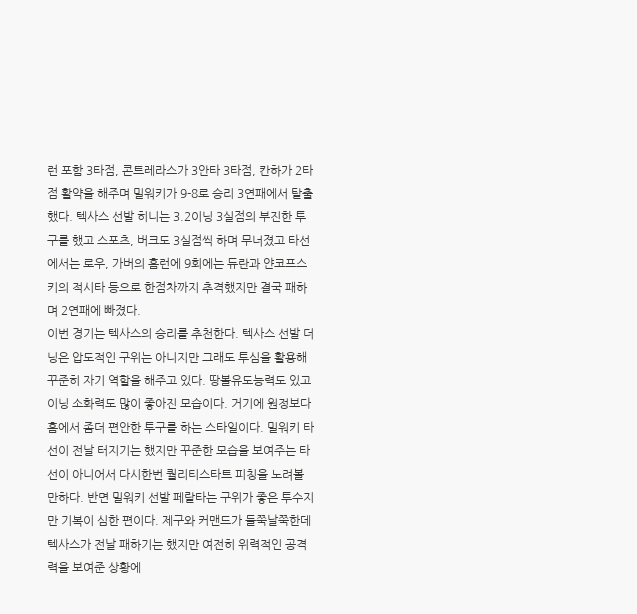런 포함 3타점, 콘트레라스가 3안타 3타점, 칸하가 2타점 활약을 해주며 밀워키가 9-8로 승리 3연패에서 탈출했다. 텍사스 선발 히니는 3.2이닝 3실점의 부진한 투구를 했고 스포츠, 버크도 3실점씩 하며 무너졌고 타선에서는 로우, 가버의 홈런에 9회에는 듀란과 얀코프스키의 적시타 등으로 한점차까지 추격했지만 결국 패하며 2연패에 빠졌다.
이번 경기는 텍사스의 승리를 추천한다. 텍사스 선발 더닝은 압도적인 구위는 아니지만 그래도 투심을 활용해 꾸준히 자기 역할을 해주고 있다. 땅볼유도능력도 있고 이닝 소화력도 많이 좋아진 모습이다. 거기에 원정보다 홈에서 좀더 편안한 투구를 하는 스타일이다. 밀워키 타선이 전날 터지기는 했지만 꾸준한 모습을 보여주는 타선이 아니어서 다시한번 퀄리티스타트 피칭을 노려볼만하다. 반면 밀워키 선발 페랄타는 구위가 좋은 투수지만 기복이 심한 편이다. 제구와 커맨드가 들쭉날쭉한데 텍사스가 전날 패하기는 했지만 여전히 위력적인 공격력을 보여준 상황에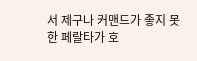서 제구나 커맨드가 좋지 못한 페랄타가 호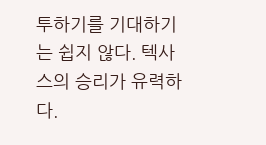투하기를 기대하기는 쉽지 않다. 텍사스의 승리가 유력하다.